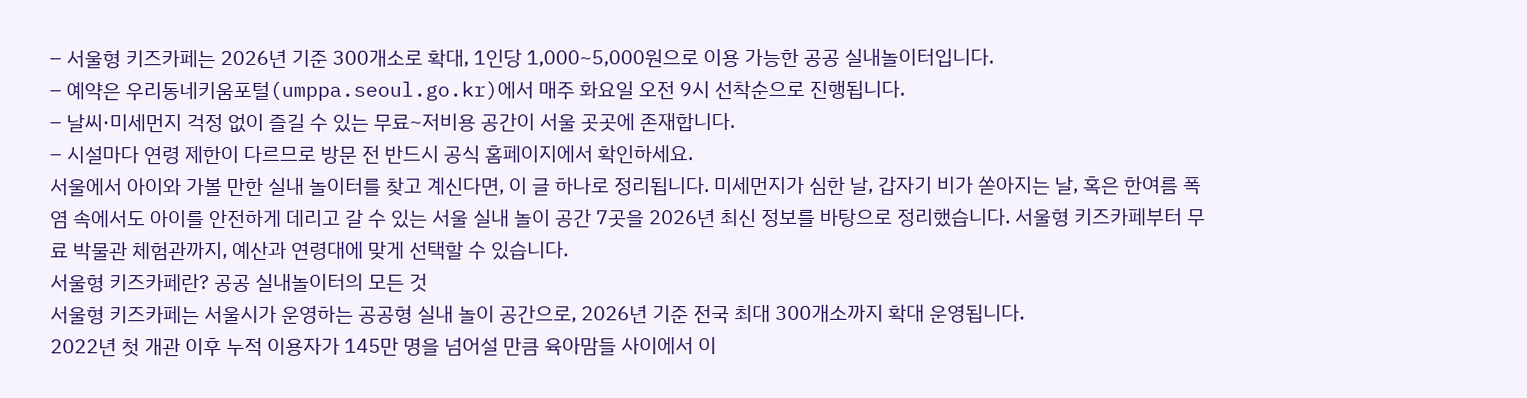– 서울형 키즈카페는 2026년 기준 300개소로 확대, 1인당 1,000~5,000원으로 이용 가능한 공공 실내놀이터입니다.
– 예약은 우리동네키움포털(umppa.seoul.go.kr)에서 매주 화요일 오전 9시 선착순으로 진행됩니다.
– 날씨·미세먼지 걱정 없이 즐길 수 있는 무료~저비용 공간이 서울 곳곳에 존재합니다.
– 시설마다 연령 제한이 다르므로 방문 전 반드시 공식 홈페이지에서 확인하세요.
서울에서 아이와 가볼 만한 실내 놀이터를 찾고 계신다면, 이 글 하나로 정리됩니다. 미세먼지가 심한 날, 갑자기 비가 쏟아지는 날, 혹은 한여름 폭염 속에서도 아이를 안전하게 데리고 갈 수 있는 서울 실내 놀이 공간 7곳을 2026년 최신 정보를 바탕으로 정리했습니다. 서울형 키즈카페부터 무료 박물관 체험관까지, 예산과 연령대에 맞게 선택할 수 있습니다.
서울형 키즈카페란? 공공 실내놀이터의 모든 것
서울형 키즈카페는 서울시가 운영하는 공공형 실내 놀이 공간으로, 2026년 기준 전국 최대 300개소까지 확대 운영됩니다.
2022년 첫 개관 이후 누적 이용자가 145만 명을 넘어설 만큼 육아맘들 사이에서 이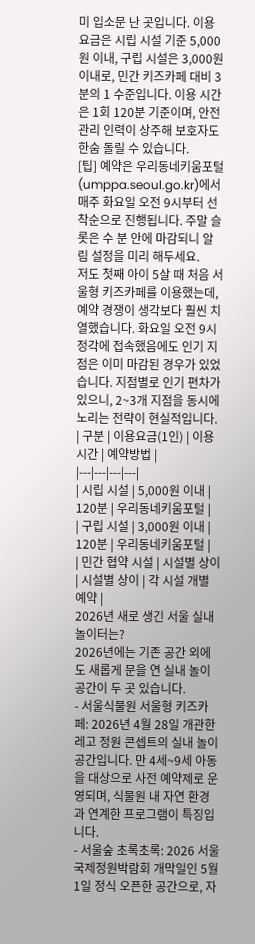미 입소문 난 곳입니다. 이용요금은 시립 시설 기준 5,000원 이내, 구립 시설은 3,000원 이내로, 민간 키즈카페 대비 3분의 1 수준입니다. 이용 시간은 1회 120분 기준이며, 안전 관리 인력이 상주해 보호자도 한숨 돌릴 수 있습니다.
[팁] 예약은 우리동네키움포털(umppa.seoul.go.kr)에서 매주 화요일 오전 9시부터 선착순으로 진행됩니다. 주말 슬롯은 수 분 안에 마감되니 알림 설정을 미리 해두세요.
저도 첫째 아이 5살 때 처음 서울형 키즈카페를 이용했는데, 예약 경쟁이 생각보다 훨씬 치열했습니다. 화요일 오전 9시 정각에 접속했음에도 인기 지점은 이미 마감된 경우가 있었습니다. 지점별로 인기 편차가 있으니, 2~3개 지점을 동시에 노리는 전략이 현실적입니다.
| 구분 | 이용요금(1인) | 이용시간 | 예약방법 |
|---|---|---|---|
| 시립 시설 | 5,000원 이내 | 120분 | 우리동네키움포털 |
| 구립 시설 | 3,000원 이내 | 120분 | 우리동네키움포털 |
| 민간 협약 시설 | 시설별 상이 | 시설별 상이 | 각 시설 개별 예약 |
2026년 새로 생긴 서울 실내 놀이터는?
2026년에는 기존 공간 외에도 새롭게 문을 연 실내 놀이 공간이 두 곳 있습니다.
- 서울식물원 서울형 키즈카페: 2026년 4월 28일 개관한 레고 정원 콘셉트의 실내 놀이공간입니다. 만 4세~9세 아동을 대상으로 사전 예약제로 운영되며, 식물원 내 자연 환경과 연계한 프로그램이 특징입니다.
- 서울숲 초록초록: 2026 서울국제정원박람회 개막일인 5월 1일 정식 오픈한 공간으로, 자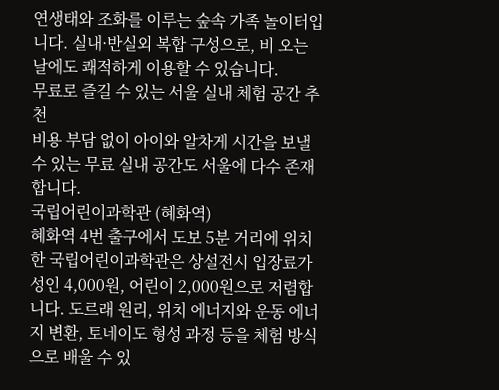연생태와 조화를 이루는 숲속 가족 놀이터입니다. 실내·반실외 복합 구성으로, 비 오는 날에도 쾌적하게 이용할 수 있습니다.
무료로 즐길 수 있는 서울 실내 체험 공간 추천
비용 부담 없이 아이와 알차게 시간을 보낼 수 있는 무료 실내 공간도 서울에 다수 존재합니다.
국립어린이과학관 (혜화역)
혜화역 4번 출구에서 도보 5분 거리에 위치한 국립어린이과학관은 상설전시 입장료가 성인 4,000원, 어린이 2,000원으로 저렴합니다. 도르래 원리, 위치 에너지와 운동 에너지 변환, 토네이도 형성 과정 등을 체험 방식으로 배울 수 있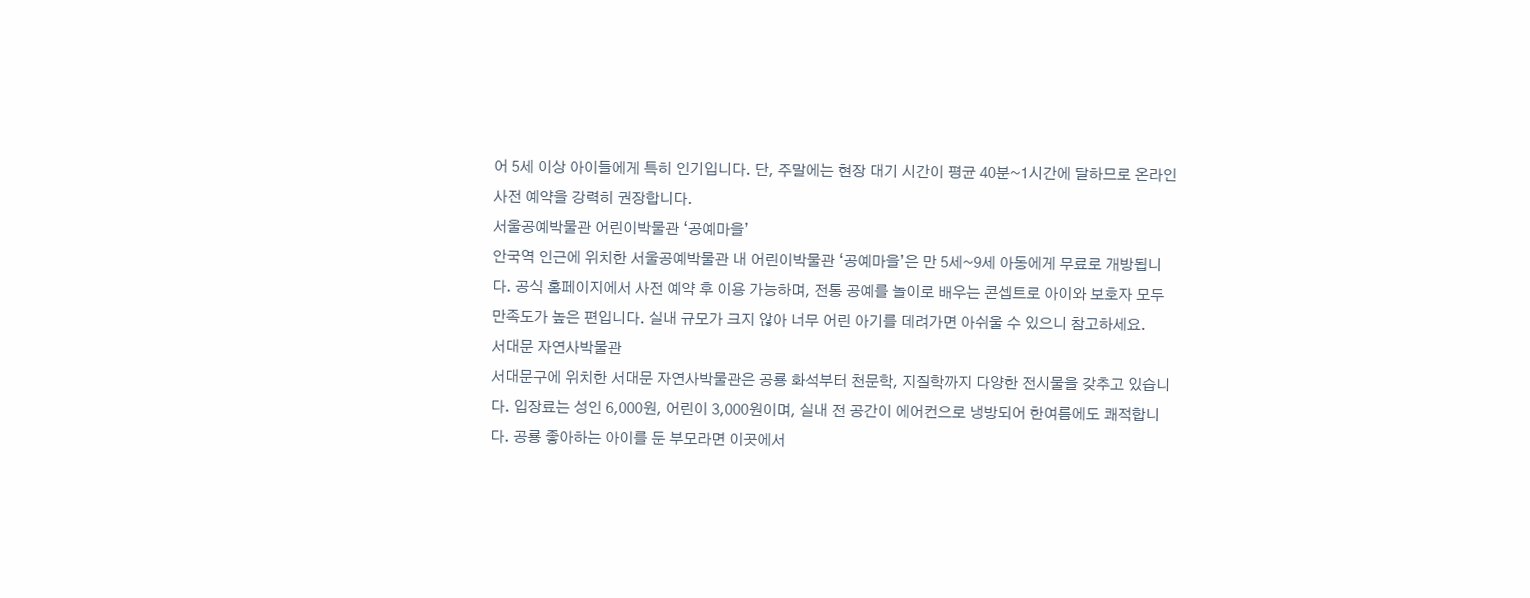어 5세 이상 아이들에게 특히 인기입니다. 단, 주말에는 현장 대기 시간이 평균 40분~1시간에 달하므로 온라인 사전 예약을 강력히 권장합니다.
서울공예박물관 어린이박물관 ‘공예마을’
안국역 인근에 위치한 서울공예박물관 내 어린이박물관 ‘공예마을’은 만 5세~9세 아동에게 무료로 개방됩니다. 공식 홈페이지에서 사전 예약 후 이용 가능하며, 전통 공예를 놀이로 배우는 콘셉트로 아이와 보호자 모두 만족도가 높은 편입니다. 실내 규모가 크지 않아 너무 어린 아기를 데려가면 아쉬울 수 있으니 참고하세요.
서대문 자연사박물관
서대문구에 위치한 서대문 자연사박물관은 공룡 화석부터 천문학, 지질학까지 다양한 전시물을 갖추고 있습니다. 입장료는 성인 6,000원, 어린이 3,000원이며, 실내 전 공간이 에어컨으로 냉방되어 한여름에도 쾌적합니다. 공룡 좋아하는 아이를 둔 부모라면 이곳에서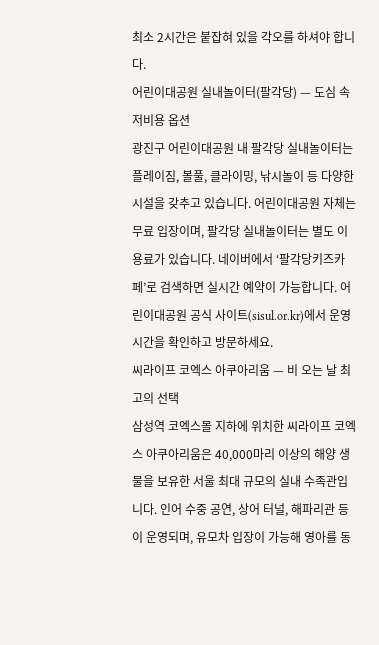최소 2시간은 붙잡혀 있을 각오를 하셔야 합니다.
어린이대공원 실내놀이터(팔각당) — 도심 속 저비용 옵션
광진구 어린이대공원 내 팔각당 실내놀이터는 플레이짐, 볼풀, 클라이밍, 낚시놀이 등 다양한 시설을 갖추고 있습니다. 어린이대공원 자체는 무료 입장이며, 팔각당 실내놀이터는 별도 이용료가 있습니다. 네이버에서 ‘팔각당키즈카페’로 검색하면 실시간 예약이 가능합니다. 어린이대공원 공식 사이트(sisul.or.kr)에서 운영시간을 확인하고 방문하세요.
씨라이프 코엑스 아쿠아리움 — 비 오는 날 최고의 선택
삼성역 코엑스몰 지하에 위치한 씨라이프 코엑스 아쿠아리움은 40,000마리 이상의 해양 생물을 보유한 서울 최대 규모의 실내 수족관입니다. 인어 수중 공연, 상어 터널, 해파리관 등이 운영되며, 유모차 입장이 가능해 영아를 동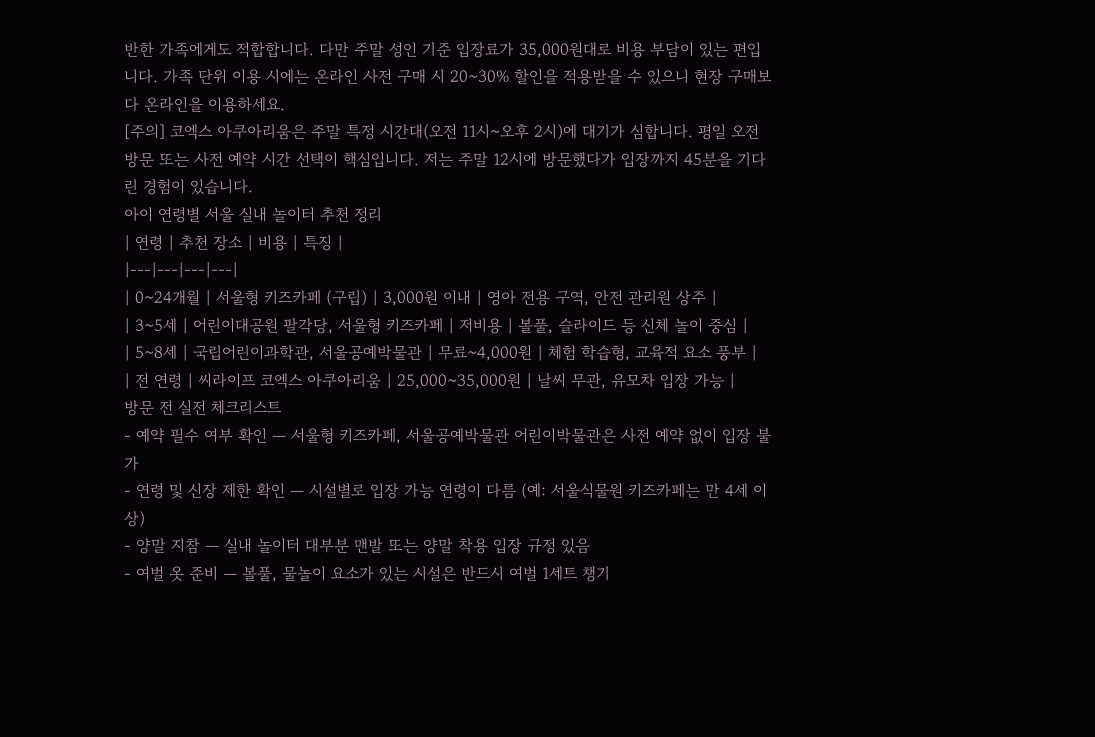반한 가족에게도 적합합니다. 다만 주말 성인 기준 입장료가 35,000원대로 비용 부담이 있는 편입니다. 가족 단위 이용 시에는 온라인 사전 구매 시 20~30% 할인을 적용받을 수 있으니 현장 구매보다 온라인을 이용하세요.
[주의] 코엑스 아쿠아리움은 주말 특정 시간대(오전 11시~오후 2시)에 대기가 심합니다. 평일 오전 방문 또는 사전 예약 시간 선택이 핵심입니다. 저는 주말 12시에 방문했다가 입장까지 45분을 기다린 경험이 있습니다.
아이 연령별 서울 실내 놀이터 추천 정리
| 연령 | 추천 장소 | 비용 | 특징 |
|---|---|---|---|
| 0~24개월 | 서울형 키즈카페 (구립) | 3,000원 이내 | 영아 전용 구역, 안전 관리원 상주 |
| 3~5세 | 어린이대공원 팔각당, 서울형 키즈카페 | 저비용 | 볼풀, 슬라이드 등 신체 놀이 중심 |
| 5~8세 | 국립어린이과학관, 서울공예박물관 | 무료~4,000원 | 체험 학습형, 교육적 요소 풍부 |
| 전 연령 | 씨라이프 코엑스 아쿠아리움 | 25,000~35,000원 | 날씨 무관, 유모차 입장 가능 |
방문 전 실전 체크리스트
- 예약 필수 여부 확인 — 서울형 키즈카페, 서울공예박물관 어린이박물관은 사전 예약 없이 입장 불가
- 연령 및 신장 제한 확인 — 시설별로 입장 가능 연령이 다름 (예: 서울식물원 키즈카페는 만 4세 이상)
- 양말 지참 — 실내 놀이터 대부분 맨발 또는 양말 착용 입장 규정 있음
- 여벌 옷 준비 — 볼풀, 물놀이 요소가 있는 시설은 반드시 여벌 1세트 챙기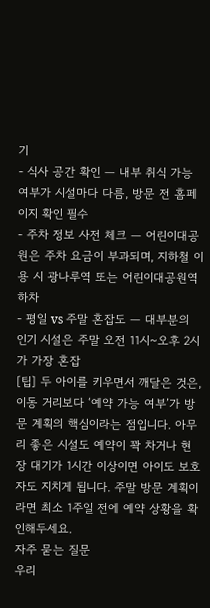기
- 식사 공간 확인 — 내부 취식 가능 여부가 시설마다 다름, 방문 전 홈페이지 확인 필수
- 주차 정보 사전 체크 — 어린이대공원은 주차 요금이 부과되며, 지하철 이용 시 광나루역 또는 어린이대공원역 하차
- 평일 vs 주말 혼잡도 — 대부분의 인기 시설은 주말 오전 11시~오후 2시가 가장 혼잡
[팁] 두 아이를 키우면서 깨달은 것은, 이동 거리보다 ‘예약 가능 여부’가 방문 계획의 핵심이라는 점입니다. 아무리 좋은 시설도 예약이 꽉 차거나 현장 대기가 1시간 이상이면 아이도 보호자도 지치게 됩니다. 주말 방문 계획이라면 최소 1주일 전에 예약 상황을 확인해두세요.
자주 묻는 질문
우리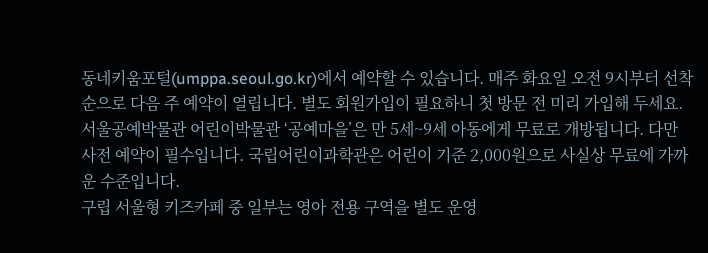동네키움포털(umppa.seoul.go.kr)에서 예약할 수 있습니다. 매주 화요일 오전 9시부터 선착순으로 다음 주 예약이 열립니다. 별도 회원가입이 필요하니 첫 방문 전 미리 가입해 두세요.
서울공예박물관 어린이박물관 ‘공예마을’은 만 5세~9세 아동에게 무료로 개방됩니다. 다만 사전 예약이 필수입니다. 국립어린이과학관은 어린이 기준 2,000원으로 사실상 무료에 가까운 수준입니다.
구립 서울형 키즈카페 중 일부는 영아 전용 구역을 별도 운영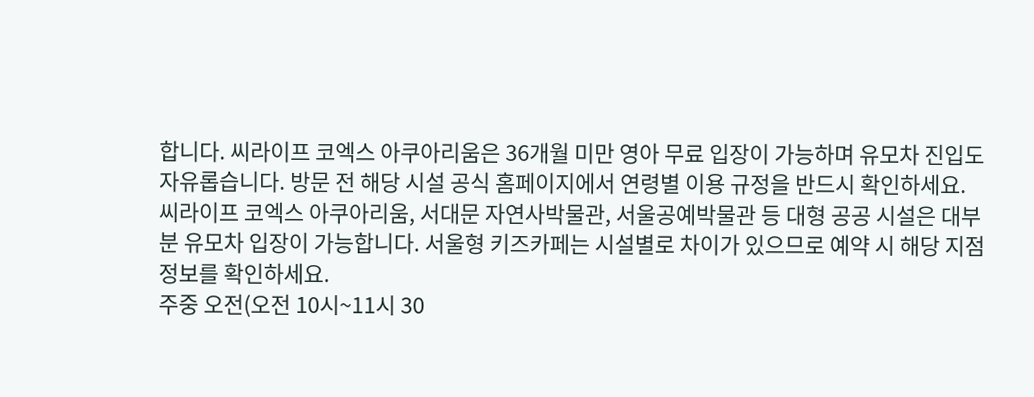합니다. 씨라이프 코엑스 아쿠아리움은 36개월 미만 영아 무료 입장이 가능하며 유모차 진입도 자유롭습니다. 방문 전 해당 시설 공식 홈페이지에서 연령별 이용 규정을 반드시 확인하세요.
씨라이프 코엑스 아쿠아리움, 서대문 자연사박물관, 서울공예박물관 등 대형 공공 시설은 대부분 유모차 입장이 가능합니다. 서울형 키즈카페는 시설별로 차이가 있으므로 예약 시 해당 지점 정보를 확인하세요.
주중 오전(오전 10시~11시 30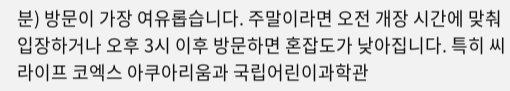분) 방문이 가장 여유롭습니다. 주말이라면 오전 개장 시간에 맞춰 입장하거나 오후 3시 이후 방문하면 혼잡도가 낮아집니다. 특히 씨라이프 코엑스 아쿠아리움과 국립어린이과학관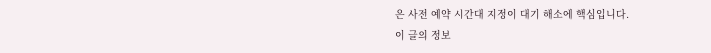은 사전 예약 시간대 지정이 대기 해소에 핵심입니다.
이 글의 정보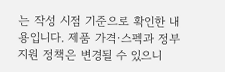는 작성 시점 기준으로 확인한 내용입니다. 제품 가격·스펙과 정부 지원 정책은 변경될 수 있으니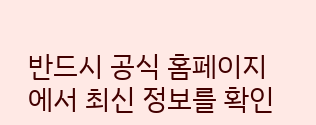반드시 공식 홈페이지에서 최신 정보를 확인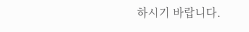하시기 바랍니다.